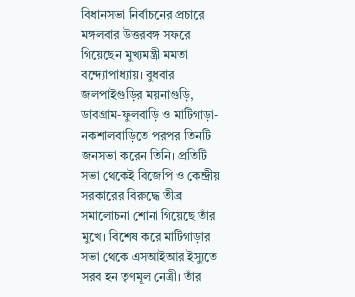বিধানসভা নির্বাচনের প্রচারে মঙ্গলবার উত্তরবঙ্গ সফরে গিয়েছেন মুখ্যমন্ত্রী মমতা বন্দ্যোপাধ্যায়। বুধবার জলপাইগুড়ির ময়নাগুড়ি, ডাবগ্রাম-ফুলবাড়ি ও মাটিগাড়া-নকশালবাড়িতে পরপর তিনটি জনসভা করেন তিনি। প্রতিটি সভা থেকেই বিজেপি ও কেন্দ্রীয় সরকারের বিরুদ্ধে তীব্র সমালোচনা শোনা গিয়েছে তাঁর মুখে। বিশেষ করে মাটিগাড়ার সভা থেকে এসআইআর ইস্যুতে সরব হন তৃণমূল নেত্রী। তাঁর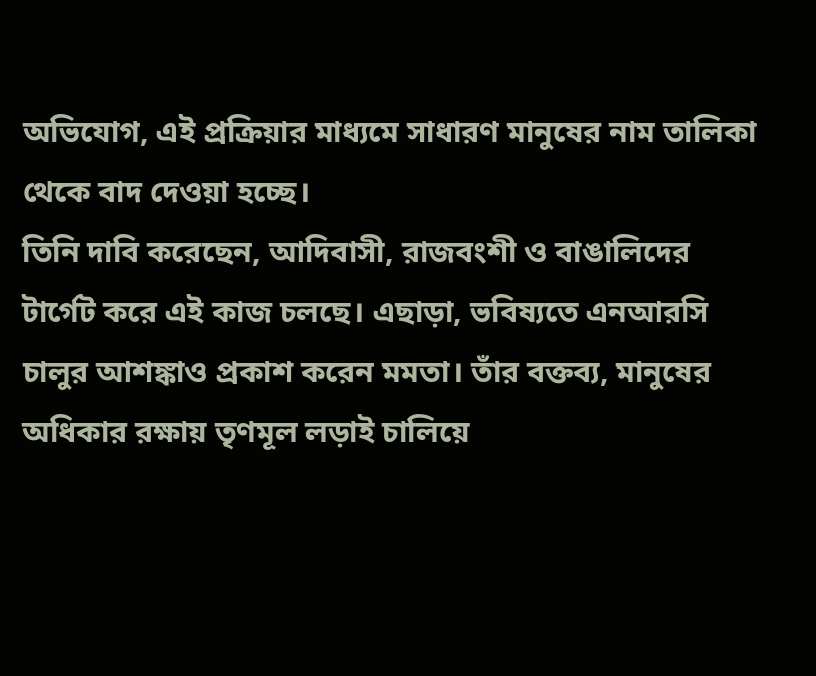অভিযোগ, এই প্রক্রিয়ার মাধ্যমে সাধারণ মানুষের নাম তালিকা থেকে বাদ দেওয়া হচ্ছে।
তিনি দাবি করেছেন, আদিবাসী, রাজবংশী ও বাঙালিদের টার্গেট করে এই কাজ চলছে। এছাড়া, ভবিষ্যতে এনআরসি চালুর আশঙ্কাও প্রকাশ করেন মমতা। তাঁর বক্তব্য, মানুষের অধিকার রক্ষায় তৃণমূল লড়াই চালিয়ে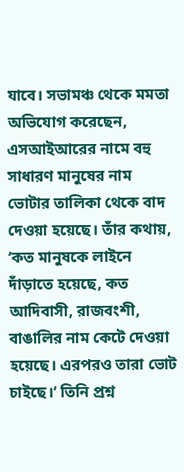যাবে। সভামঞ্চ থেকে মমতা অভিযোগ করেছেন, এসআইআরের নামে বহু সাধারণ মানুষের নাম ভোটার তালিকা থেকে বাদ দেওয়া হয়েছে। তাঁর কথায়, ‘কত মানুষকে লাইনে দাঁড়াতে হয়েছে, কত আদিবাসী, রাজবংশী, বাঙালির নাম কেটে দেওয়া হয়েছে। এরপরও তারা ভোট চাইছে।’ তিনি প্রশ্ন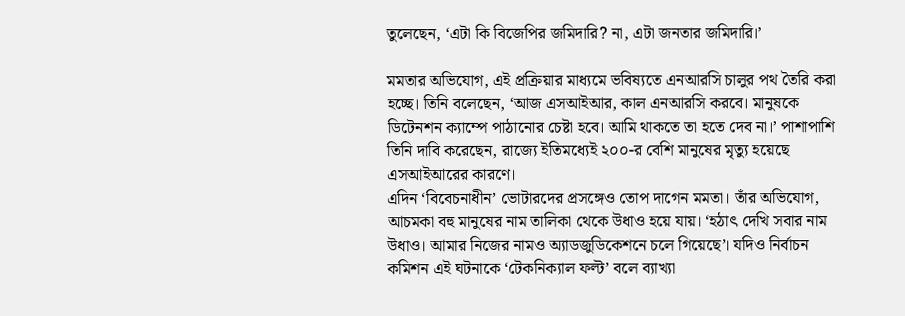তুলেছেন, ‘এটা কি বিজেপির জমিদারি? না, এটা জনতার জমিদারি।’

মমতার অভিযোগ, এই প্রক্রিয়ার মাধ্যমে ভবিষ্যতে এনআরসি চালুর পথ তৈরি করা হচ্ছে। তিনি বলেছেন, ‘আজ এসআইআর, কাল এনআরসি করবে। মানুষকে ডিটেনশন ক্যাম্পে পাঠানোর চেষ্টা হবে। আমি থাকতে তা হতে দেব না।’ পাশাপাশি তিনি দাবি করেছেন, রাজ্যে ইতিমধ্যেই ২০০-র বেশি মানুষের মৃত্যু হয়েছে এসআইআরের কারণে।
এদিন ‘বিবেচনাধীন’ ভোটারদের প্রসঙ্গেও তোপ দাগেন মমতা। তাঁর অভিযোগ, আচমকা বহু মানুষের নাম তালিকা থেকে উধাও হয়ে যায়। ‘হঠাৎ দেখি সবার নাম উধাও। আমার নিজের নামও অ্যাডজুডিকেশনে চলে গিয়েছে’। যদিও নির্বাচন কমিশন এই ঘটনাকে ‘টেকনিক্যাল ফল্ট’ বলে ব্যাখ্যা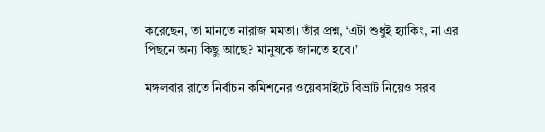করেছেন, তা মানতে নারাজ মমতা। তাঁর প্রশ্ন, ‘এটা শুধুই হ্যাকিং, না এর পিছনে অন্য কিছু আছে? মানুষকে জানতে হবে।’

মঙ্গলবার রাতে নির্বাচন কমিশনের ওয়েবসাইটে বিভ্রাট নিয়েও সরব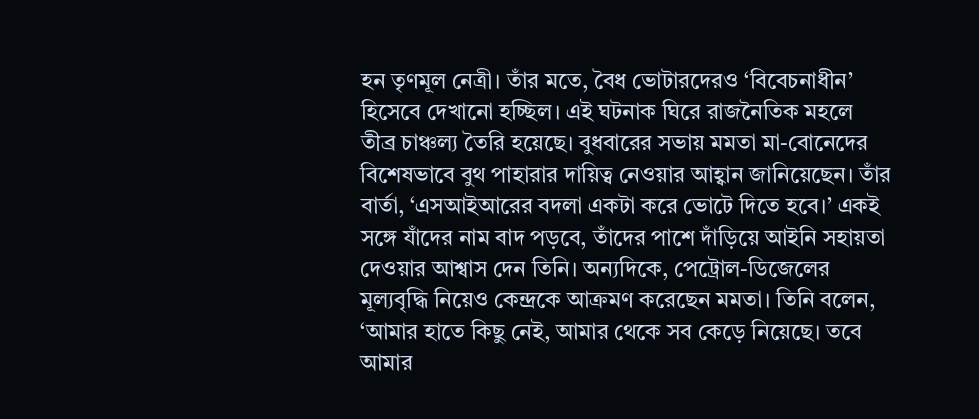হন তৃণমূল নেত্রী। তাঁর মতে, বৈধ ভোটারদেরও ‘বিবেচনাধীন’ হিসেবে দেখানো হচ্ছিল। এই ঘটনাক ঘিরে রাজনৈতিক মহলে তীব্র চাঞ্চল্য তৈরি হয়েছে। বুধবারের সভায় মমতা মা-বোনেদের বিশেষভাবে বুথ পাহারার দায়িত্ব নেওয়ার আহ্বান জানিয়েছেন। তাঁর বার্তা, ‘এসআইআরের বদলা একটা করে ভোটে দিতে হবে।’ একই সঙ্গে যাঁদের নাম বাদ পড়বে, তাঁদের পাশে দাঁড়িয়ে আইনি সহায়তা দেওয়ার আশ্বাস দেন তিনি। অন্যদিকে, পেট্রোল-ডিজেলের মূল্যবৃদ্ধি নিয়েও কেন্দ্রকে আক্রমণ করেছেন মমতা। তিনি বলেন, ‘আমার হাতে কিছু নেই, আমার থেকে সব কেড়ে নিয়েছে। তবে আমার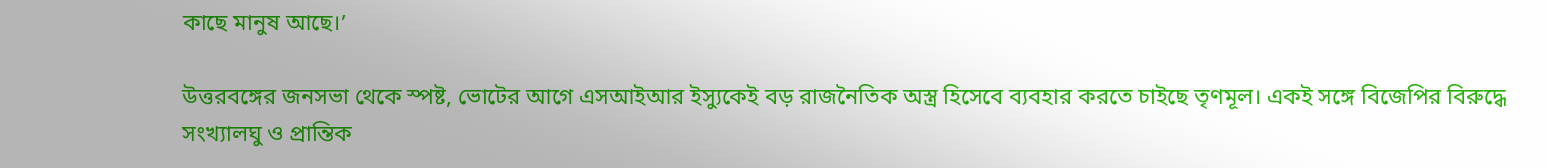কাছে মানুষ আছে।’

উত্তরবঙ্গের জনসভা থেকে স্পষ্ট, ভোটের আগে এসআইআর ইস্যুকেই বড় রাজনৈতিক অস্ত্র হিসেবে ব্যবহার করতে চাইছে তৃণমূল। একই সঙ্গে বিজেপির বিরুদ্ধে সংখ্যালঘু ও প্রান্তিক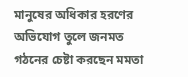মানুষের অধিকার হরণের অভিযোগ তুলে জনমত গঠনের চেষ্টা করছেন মমতা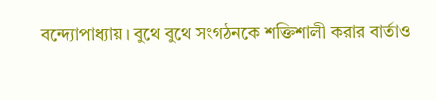বন্দ্যোপাধ্যায়। বুথে বুথে সংগঠনকে শক্তিশালী করার বার্তাও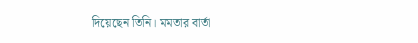দিয়েছেন তিনি। মমতার বার্তা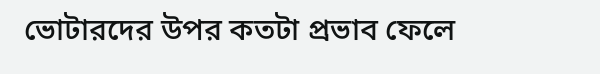ভোটারদের উপর কতটা প্রভাব ফেলে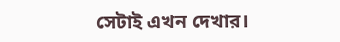সেটাই এখন দেখার।